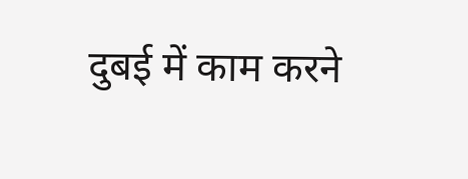दुबई में काम करने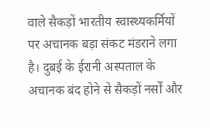वाले सैकड़ों भारतीय स्वास्थ्यकर्मियों पर अचानक बड़ा संकट मंडराने लगा है। दुबई के ईरानी अस्पताल के अचानक बंद होने से सैकड़ों नर्सों और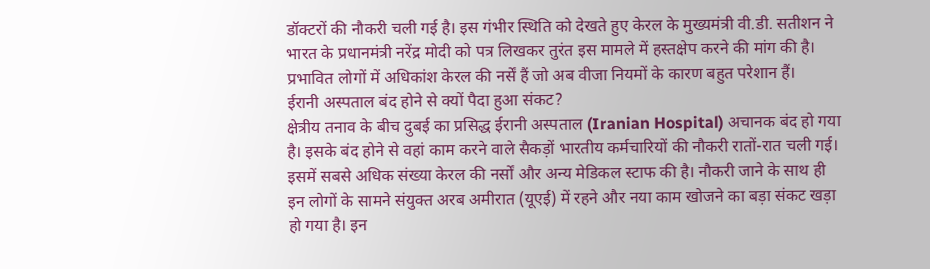डॉक्टरों की नौकरी चली गई है। इस गंभीर स्थिति को देखते हुए केरल के मुख्यमंत्री वी.डी. सतीशन ने भारत के प्रधानमंत्री नरेंद्र मोदी को पत्र लिखकर तुरंत इस मामले में हस्तक्षेप करने की मांग की है। प्रभावित लोगों में अधिकांश केरल की नर्सें हैं जो अब वीजा नियमों के कारण बहुत परेशान हैं।
ईरानी अस्पताल बंद होने से क्यों पैदा हुआ संकट?
क्षेत्रीय तनाव के बीच दुबई का प्रसिद्ध ईरानी अस्पताल (Iranian Hospital) अचानक बंद हो गया है। इसके बंद होने से वहां काम करने वाले सैकड़ों भारतीय कर्मचारियों की नौकरी रातों-रात चली गई। इसमें सबसे अधिक संख्या केरल की नर्सों और अन्य मेडिकल स्टाफ की है। नौकरी जाने के साथ ही इन लोगों के सामने संयुक्त अरब अमीरात (यूएई) में रहने और नया काम खोजने का बड़ा संकट खड़ा हो गया है। इन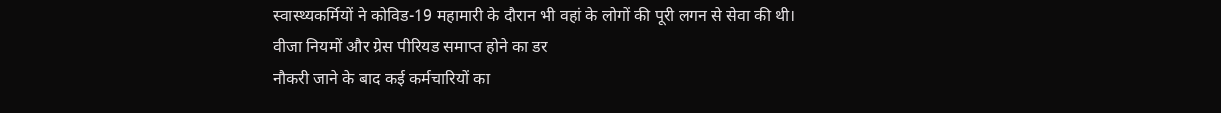स्वास्थ्यकर्मियों ने कोविड-19 महामारी के दौरान भी वहां के लोगों की पूरी लगन से सेवा की थी।
वीजा नियमों और ग्रेस पीरियड समाप्त होने का डर
नौकरी जाने के बाद कई कर्मचारियों का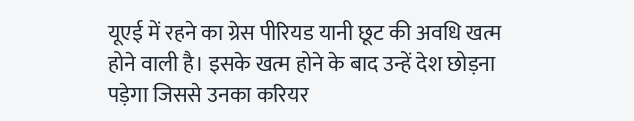यूएई में रहने का ग्रेस पीरियड यानी छूट की अवधि खत्म होने वाली है। इसके खत्म होने के बाद उन्हें देश छोड़ना पड़ेगा जिससे उनका करियर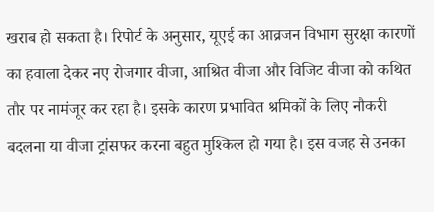खराब हो सकता है। रिपोर्ट के अनुसार, यूएई का आव्रजन विभाग सुरक्षा कारणों का हवाला देकर नए रोजगार वीजा, आश्रित वीजा और विजिट वीजा को कथित तौर पर नामंजूर कर रहा है। इसके कारण प्रभावित श्रमिकों के लिए नौकरी बदलना या वीजा ट्रांसफर करना बहुत मुश्किल हो गया है। इस वजह से उनका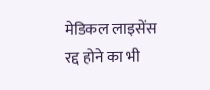मेडिकल लाइसेंस रद्द होने का भी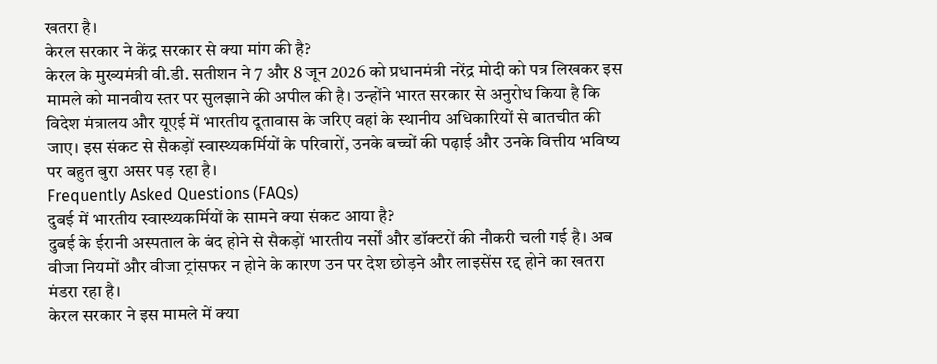खतरा है।
केरल सरकार ने केंद्र सरकार से क्या मांग की है?
केरल के मुख्यमंत्री वी.डी. सतीशन ने 7 और 8 जून 2026 को प्रधानमंत्री नरेंद्र मोदी को पत्र लिखकर इस मामले को मानवीय स्तर पर सुलझाने की अपील की है। उन्होंने भारत सरकार से अनुरोध किया है कि विदेश मंत्रालय और यूएई में भारतीय दूतावास के जरिए वहां के स्थानीय अधिकारियों से बातचीत की जाए। इस संकट से सैकड़ों स्वास्थ्यकर्मियों के परिवारों, उनके बच्चों की पढ़ाई और उनके वित्तीय भविष्य पर बहुत बुरा असर पड़ रहा है।
Frequently Asked Questions (FAQs)
दुबई में भारतीय स्वास्थ्यकर्मियों के सामने क्या संकट आया है?
दुबई के ईरानी अस्पताल के बंद होने से सैकड़ों भारतीय नर्सों और डॉक्टरों की नौकरी चली गई है। अब वीजा नियमों और वीजा ट्रांसफर न होने के कारण उन पर देश छोड़ने और लाइसेंस रद्द होने का खतरा मंडरा रहा है।
केरल सरकार ने इस मामले में क्या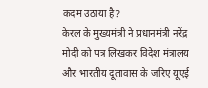कदम उठाया है?
केरल के मुख्यमंत्री ने प्रधानमंत्री नरेंद्र मोदी को पत्र लिखकर विदेश मंत्रालय और भारतीय दूतावास के जरिए यूएई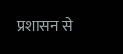प्रशासन से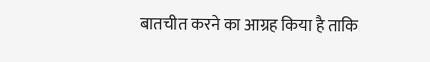बातचीत करने का आग्रह किया है ताकि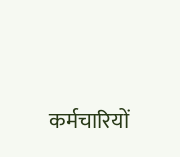कर्मचारियों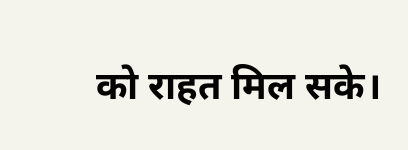को राहत मिल सके।